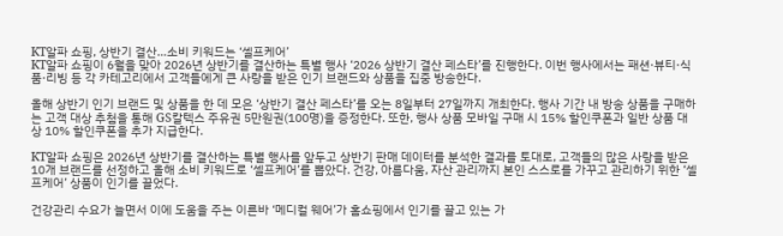KT알파 쇼핑, 상반기 결산…소비 키워드는 ‘셀프케어’
KT알파 쇼핑이 6월을 맞아 2026년 상반기를 결산하는 특별 행사 ‘2026 상반기 결산 페스타’를 진행한다. 이번 행사에서는 패션·뷰티·식품·리빙 등 각 카테고리에서 고객들에게 큰 사랑을 받은 인기 브랜드와 상품을 집중 방송한다.

올해 상반기 인기 브랜드 및 상품을 한 데 모은 ‘상반기 결산 페스타’를 오는 8일부터 27일까지 개최한다. 행사 기간 내 방송 상품을 구매하는 고객 대상 추첨을 통해 GS칼텍스 주유권 5만원권(100명)을 증정한다. 또한, 행사 상품 모바일 구매 시 15% 할인쿠폰과 일반 상품 대상 10% 할인쿠폰을 추가 지급한다.

KT알파 쇼핑은 2026년 상반기를 결산하는 특별 행사를 앞두고 상반기 판매 데이터를 분석한 결과를 토대로, 고객들의 많은 사랑을 받은 10개 브랜드를 선정하고 올해 소비 키워드로 ‘셀프케어’를 뽑았다. 건강, 아름다움, 자산 관리까지 본인 스스로를 가꾸고 관리하기 위한 ‘셀프케어’ 상품이 인기를 끌었다.

건강관리 수요가 늘면서 이에 도움을 주는 이른바 ‘메디컬 웨어’가 홈쇼핑에서 인기를 끌고 있는 가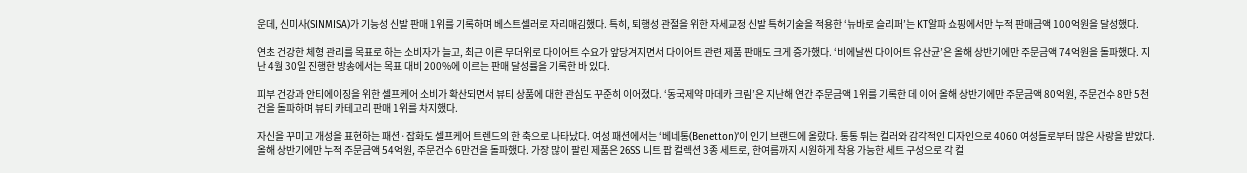운데, 신미사(SINMISA)가 기능성 신발 판매 1위를 기록하며 베스트셀러로 자리매김했다. 특히, 퇴행성 관절을 위한 자세교정 신발 특허기술을 적용한 ‘뉴바로 슬리퍼’는 KT알파 쇼핑에서만 누적 판매금액 100억원을 달성했다.

연초 건강한 체형 관리를 목표로 하는 소비자가 늘고, 최근 이른 무더위로 다이어트 수요가 앞당겨지면서 다이어트 관련 제품 판매도 크게 증가했다. ‘비에날씬 다이어트 유산균’은 올해 상반기에만 주문금액 74억원을 돌파했다. 지난 4월 30일 진행한 방송에서는 목표 대비 200%에 이르는 판매 달성률을 기록한 바 있다.

피부 건강과 안티에이징을 위한 셀프케어 소비가 확산되면서 뷰티 상품에 대한 관심도 꾸준히 이어졌다. ‘동국제약 마데카 크림’은 지난해 연간 주문금액 1위를 기록한 데 이어 올해 상반기에만 주문금액 80억원, 주문건수 8만 5천건을 돌파하며 뷰티 카테고리 판매 1위를 차지했다.

자신을 꾸미고 개성을 표현하는 패션·잡화도 셀프케어 트렌드의 한 축으로 나타났다. 여성 패션에서는 ‘베네통(Benetton)’이 인기 브랜드에 올랐다. 통통 튀는 컬러와 감각적인 디자인으로 4060 여성들로부터 많은 사랑을 받았다. 올해 상반기에만 누적 주문금액 54억원, 주문건수 6만건을 돌파했다. 가장 많이 팔린 제품은 26SS 니트 팝 컬렉션 3종 세트로, 한여름까지 시원하게 착용 가능한 세트 구성으로 각 컬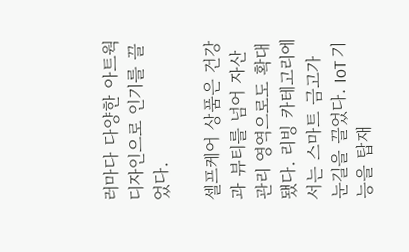러마다 다양한 아트웍 디자인으로 인기를 끌었다.

셀프케어 상품은 건강과 뷰티를 넘어 자산 관리 영역으로도 확대됐다. 리빙 카테고리에서는 스마트 금고가 눈길을 끌었다. IoT 기능을 탑재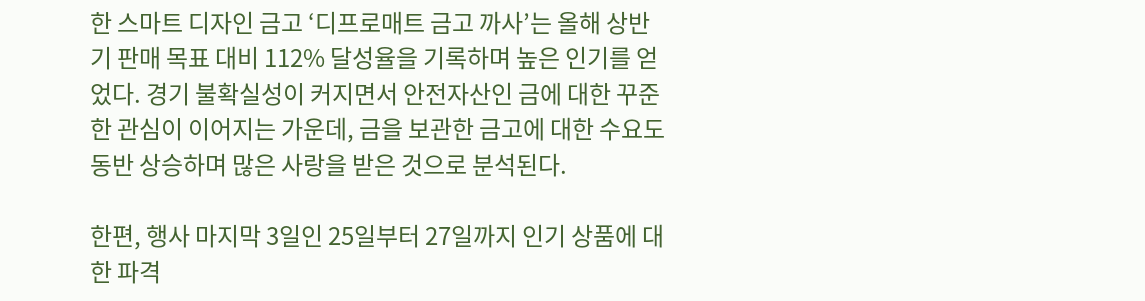한 스마트 디자인 금고 ‘디프로매트 금고 까사’는 올해 상반기 판매 목표 대비 112% 달성율을 기록하며 높은 인기를 얻었다. 경기 불확실성이 커지면서 안전자산인 금에 대한 꾸준한 관심이 이어지는 가운데, 금을 보관한 금고에 대한 수요도 동반 상승하며 많은 사랑을 받은 것으로 분석된다.

한편, 행사 마지막 3일인 25일부터 27일까지 인기 상품에 대한 파격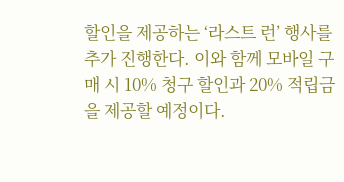할인을 제공하는 ‘라스트 런’ 행사를 추가 진행한다. 이와 함께 모바일 구매 시 10% 청구 할인과 20% 적립금을 제공할 예정이다.